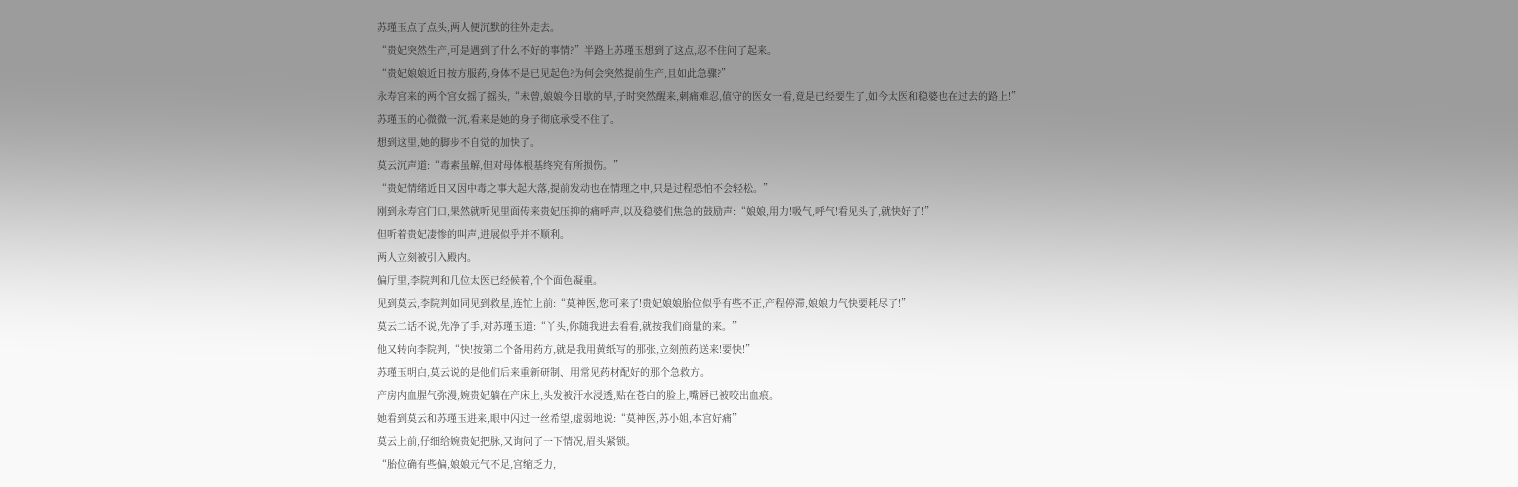苏瑾玉点了点头,两人便沉默的往外走去。
“贵妃突然生产,可是遇到了什么不好的事情?”半路上苏瑾玉想到了这点,忍不住问了起来。
“贵妃娘娘近日按方服药,身体不是已见起色?为何会突然提前生产,且如此急骤?”
永寿宫来的两个宫女摇了摇头,“未曾,娘娘今日歇的早,子时突然醒来,刺痛难忍,值守的医女一看,竟是已经要生了,如今太医和稳婆也在过去的路上!”
苏瑾玉的心微微一沉,看来是她的身子彻底承受不住了。
想到这里,她的脚步不自觉的加快了。
莫云沉声道:“毒素虽解,但对母体根基终究有所损伤。”
“贵妃情绪近日又因中毒之事大起大落,提前发动也在情理之中,只是过程恐怕不会轻松。”
刚到永寿宫门口,果然就听见里面传来贵妃压抑的痛呼声,以及稳婆们焦急的鼓励声:“娘娘,用力!吸气,呼气!看见头了,就快好了!”
但听着贵妃凄惨的叫声,进展似乎并不顺利。
两人立刻被引入殿内。
偏厅里,李院判和几位太医已经候着,个个面色凝重。
见到莫云,李院判如同见到救星,连忙上前:“莫神医,您可来了!贵妃娘娘胎位似乎有些不正,产程停滞,娘娘力气快要耗尽了!”
莫云二话不说,先净了手,对苏瑾玉道:“丫头,你随我进去看看,就按我们商量的来。”
他又转向李院判,“快!按第二个备用药方,就是我用黄纸写的那张,立刻煎药送来!要快!”
苏瑾玉明白,莫云说的是他们后来重新研制、用常见药材配好的那个急救方。
产房内血腥气弥漫,婉贵妃躺在产床上,头发被汗水浸透,贴在苍白的脸上,嘴唇已被咬出血痕。
她看到莫云和苏瑾玉进来,眼中闪过一丝希望,虚弱地说:“莫神医,苏小姐,本宫好痛”
莫云上前,仔细给婉贵妃把脉,又询问了一下情况,眉头紧锁。
“胎位确有些偏,娘娘元气不足,宫缩乏力,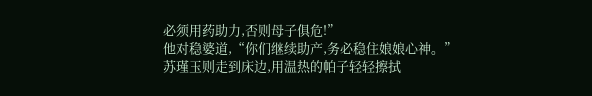必须用药助力,否则母子俱危!”
他对稳婆道,“你们继续助产,务必稳住娘娘心神。”
苏瑾玉则走到床边,用温热的帕子轻轻擦拭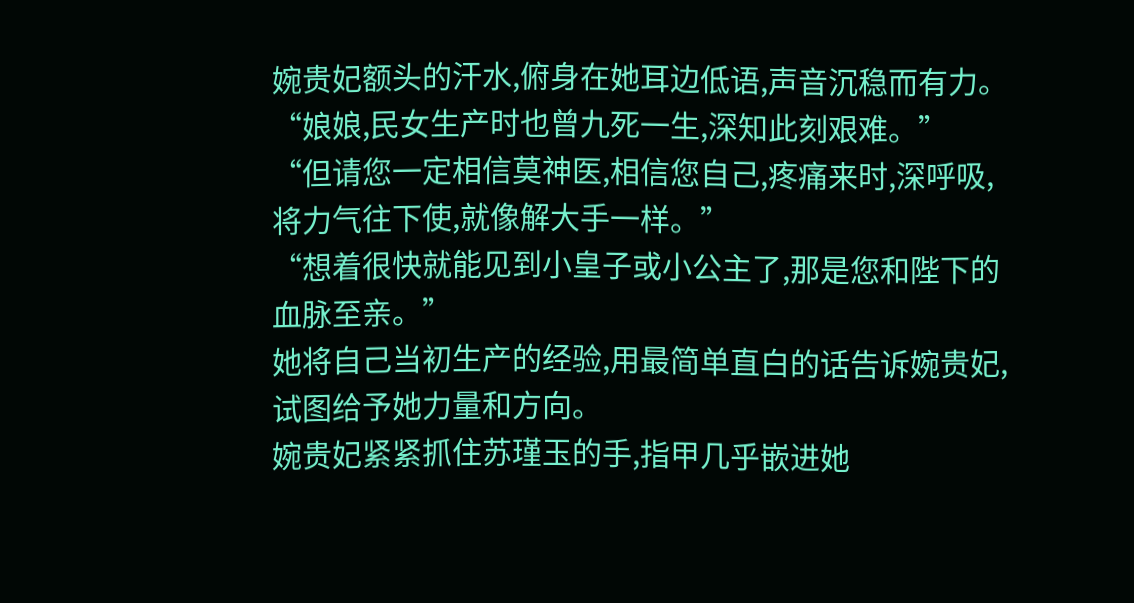婉贵妃额头的汗水,俯身在她耳边低语,声音沉稳而有力。
“娘娘,民女生产时也曾九死一生,深知此刻艰难。”
“但请您一定相信莫神医,相信您自己,疼痛来时,深呼吸,将力气往下使,就像解大手一样。”
“想着很快就能见到小皇子或小公主了,那是您和陛下的血脉至亲。”
她将自己当初生产的经验,用最简单直白的话告诉婉贵妃,试图给予她力量和方向。
婉贵妃紧紧抓住苏瑾玉的手,指甲几乎嵌进她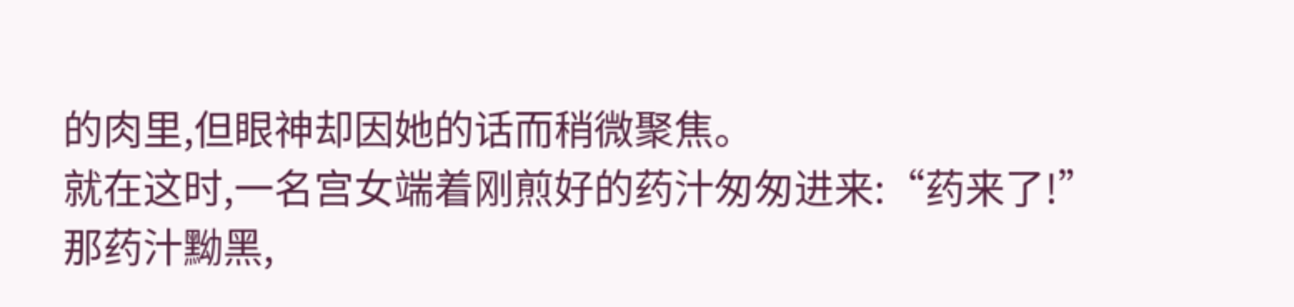的肉里,但眼神却因她的话而稍微聚焦。
就在这时,一名宫女端着刚煎好的药汁匆匆进来:“药来了!”
那药汁黝黑,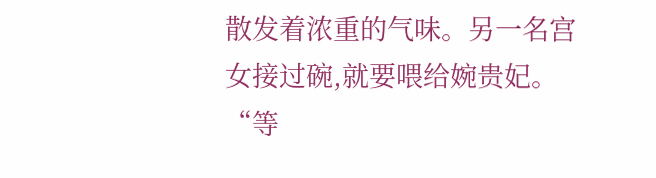散发着浓重的气味。另一名宫女接过碗,就要喂给婉贵妃。
“等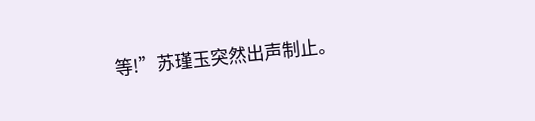等!”苏瑾玉突然出声制止。